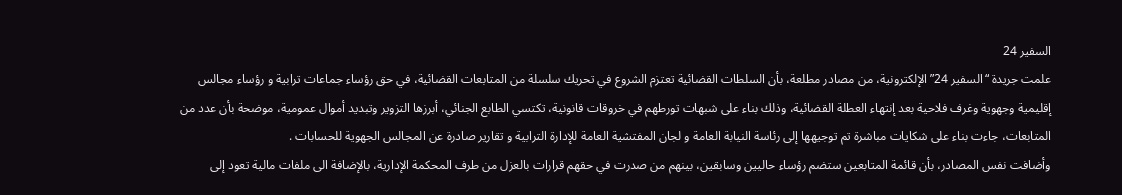السفير 24
علمت جريدة “السفير 24” الإلكترونية، من مصادر مطلعة، بأن السلطات القضائية تعتزم الشروع في تحريك سلسلة من المتابعات القضائية، في حق رؤساء جماعات ترابية و رؤساء مجالس إقليمية وجهوية وغرف فلاحية بعد إنتهاء العطلة القضائية، وذلك بناء على شبهات تورطهم في خروقات قانونية، تكتسي الطابع الجنائي، أبرزها التزوير وتبديد أموال عمومية، موضحة بأن عدد من المتابعات، جاءت بناء على شكايات مباشرة تم توجيهها إلى رئاسة النيابة العامة و لجان المفتشية العامة للإدارة الترابية و تقارير صادرة عن المجالس الجهوية للحسابات .
وأضافت نفس المصادر، بأن قائمة المتابعين ستضم رؤساء حاليين وسابقين، بينهم من صدرت في حقهم قرارات بالعزل من طرف المحكمة الإدارية، بالإضافة الى ملفات مالية تعود إلى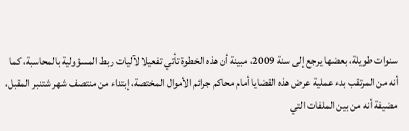سنوات طويلة، بعضها يرجع إلى سنة 2009، مبينة أن هذه الخطوة تأتي تفعيلا لآليات ربط المسؤولية بالمحاسبة، كما أنه من المرتقب بدء عملية عرض هذه القضايا أمام محاكم جرائم الأموال المختصة، إبتداء من منتصف شهر شتنبر المقبل، مضيفة أنه من بين الملفات التي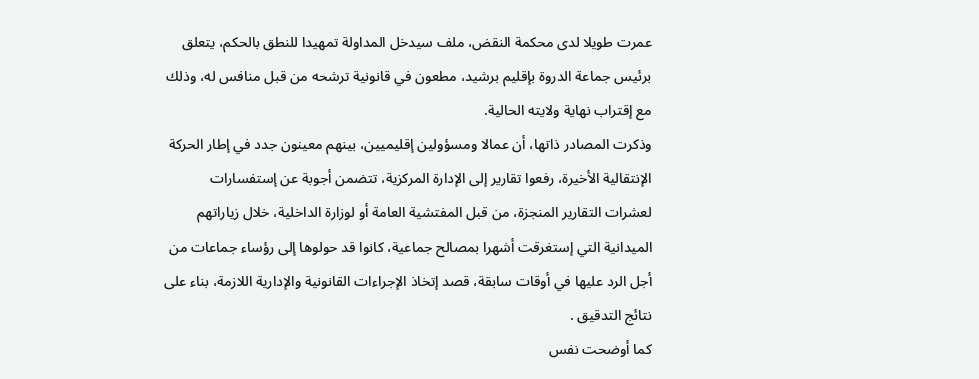عمرت طويلا لدى محكمة النقض، ملف سيدخل المداولة تمهيدا للنطق بالحكم، يتعلق برئيس جماعة الدروة بإقليم برشيد، مطعون في قانونية ترشحه من قبل منافس له، وذلك مع إقتراب نهاية ولايته الحالية.
وذكرت المصادر ذاتها، أن عمالا ومسؤولين إقليميين، بينهم معينون جدد في إطار الحركة الإنتقالية الأخيرة، رفعوا تقارير إلى الإدارة المركزية، تتضمن أجوبة عن إستفسارات لعشرات التقارير المنجزة، من قبل المفتشية العامة أو لوزارة الداخلية، خلال زياراتهم الميدانية التي إستغرقت أشهرا بمصالح جماعية، كانوا قد حولوها إلى رؤساء جماعات من أجل الرد عليها في أوقات سابقة، قصد إتخاذ الإجراءات القانونية والإدارية اللازمة، بناء على نتائج التدقيق .
كما أوضحت نفس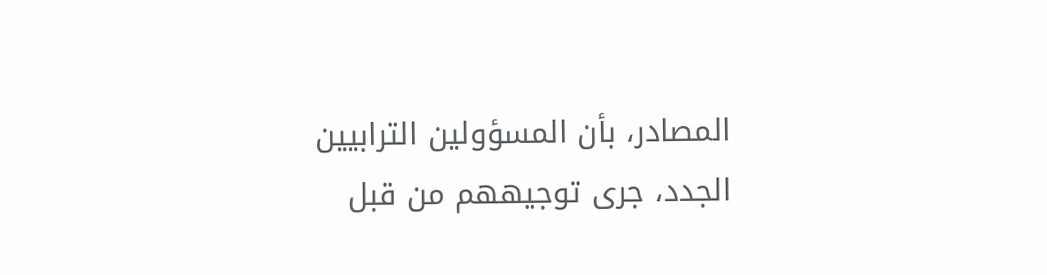المصادر، بأن المسؤولين الترابيين الجدد، جرى توجيههم من قبل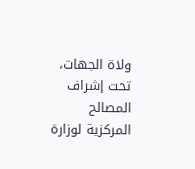ولاة الجهات، تحت إشراف المصالح المركزية لوزارة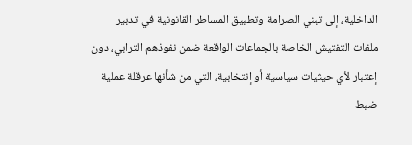الداخلية، إلى تبني الصرامة وتطبيق المساطر القانونية في تدبير ملفات التفتيش الخاصة بالجماعات الواقعة ضمن نفوذهم الترابي، دون إعتبار لأي حيثيات سياسية أو إنتخابية، التي من شأنها عرقلة عملية ضبط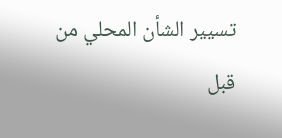تسيير الشأن المحلي من قبل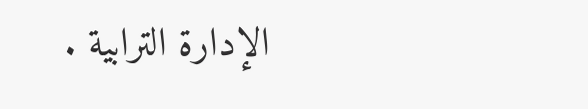الإدارة الترابية .